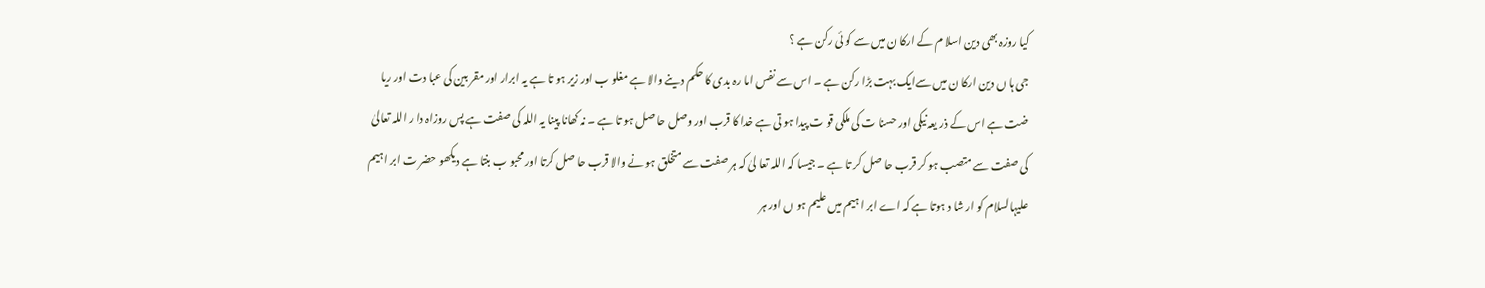کیا روزہ بھی دین اسلا م کے ارکا ن میں سے کو ئی رکن ہے ؟
جی ہا ں دین ارکا ن میں سےایک بہت بڑا رکن ہے ۔ اس سے نفس اما رہ بدی کا حکم دینے والا ہے مغلو ب اور زیر ہو تا ہے یہ ابرار اور مقر بین کی عبا دت اور ریا ضت ہے اس کے ذر یعہ نیکی اور حسنا ت کی ملکی قو ت پیدا ہو تی ہے خدا کا قرب اور وصل حا صل ہو تا ہے ۔ نہ کھانا پینا یہ اللہ کی صفت ہے پس روزاہ دا ر اللہ تعالیٰ کی صفت سے متصب ہو کر قرب حا صل کر تا ہے ۔ جیسا کہ اللہ تعا لیٰ کہ ہر صفت سے متخلق ہو نے والا قرب حا صل کرتا اور محبو ب بنتا ہے دیکھو حضر ت ابر اہیم علیہالسلام کو ار شا د ہوتا ہے کہ اے ابر ا ہیم میں علیم ہو ں اور ہر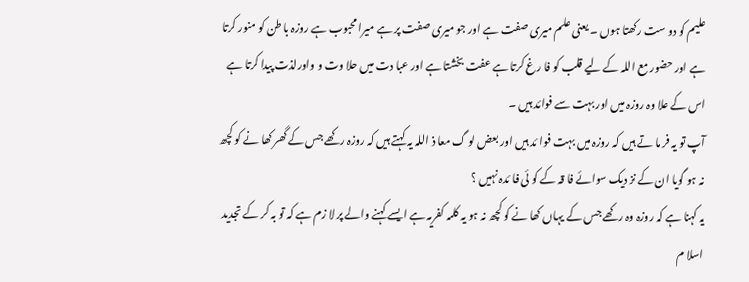علیم کو دو ست رکھتا ہوں ۔ یعنی علم میری صفت ہے اور جو میری صفت پر ہے میرا محبوب ہے روزہ با طن کو منور کرتا ہے اور حضور مع اللہ کے لیے قلب کو فا رغ کرتا ہے عفت بخشتا ہے اور عبا دت میں حلا وت و واورلذت پیدا کرتا ہے اس کے علا وہ روزہ میں اور بہت سے فوائد ہیں ۔
آپ تو یہ فر ما تے ہیں کہ روزہ میں بہت فوا ئد ہیں اور بعض لو گ معا ذ اللہ یہ کہتے ہیں کہ روزہ رکھے جس کے گھر کھا نے کو کچھ نہ ہو گویا ان کے نز دیک سوائے فا قہ کے کو ئی فا ئدہ نہیں ؟
یہ کہنا ہے کہ روزہ وہ رکھے جس کے یہاں کھا نے کو کچھ نہ ہو یہ کلمہ کفریہ ہے ایسے کہنے والے پر لا زم ہے کہ تو بہ کر کے تجدید اسلا م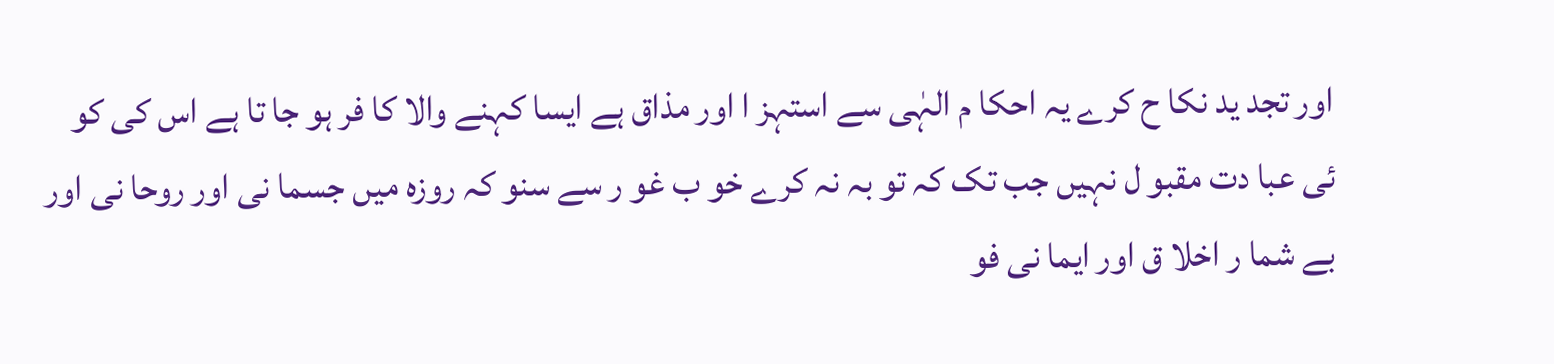اور تجد ید نکا ح کرے یہ احکا م الہٰی سے استہز ا اور مذاق ہے ایسا کہنے والا کا فر ہو جا تا ہے اس کی کو ئی عبا دت مقبو ل نہیں جب تک کہ تو بہ نہ کرے خو ب غو ر سے سنو کہ روزہ میں جسما نی اور روحا نی اور بے شما ر اخلا ق اور ایما نی فو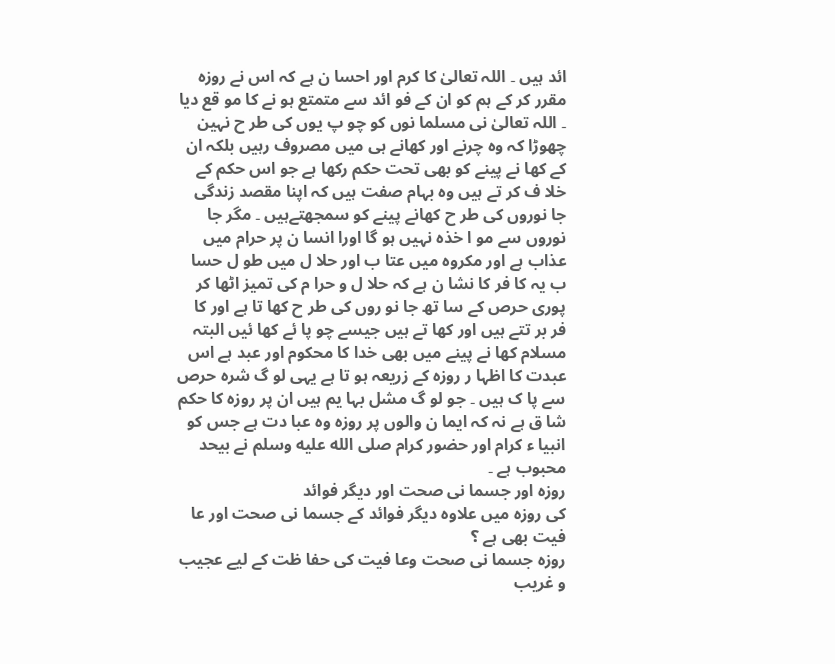ائد ہیں ۔ اللہ تعالیٰ کا کرم اور احسا ن ہے کہ اس نے روزہ مقرر کر کے ہم کو ان کے فو ائد سے متمتع ہو نے کا مو قع دیا ۔ اللہ تعالیٰ نی مسلما نوں کو چو پ یوں کی طر ح نہین چھوڑا کہ وہ چرنے اور کھانے ہی میں مصروف رہیں بلکہ ان کے کھا نے پینے کو بھی تحت حکم رکھا ہے جو اس حکم کے خلا ف کر تے ہیں وہ بہام صفت ہیں کہ اپنا مقصد زندگی جا نوروں کی طر ح کھانے پینے کو سمجھتےہیں ۔ مگر جا نوروں سے مو ا خذہ نہیں ہو گا اورا انسا ن پر حرام میں عذاب ہے اور مکروہ میں عتا ب اور حلا ل میں طو ل حسا ب یہ کا فر کا نشا ن ہے کہ حلا ل و حرا م کی تمیز اٹھا کر پوری حرص کے سا تھ جا نو روں کی طر ح کھا تا ہے اور کا فر بر تتے ہیں اور کھا تے ہیں جیسے چو پا ئے کھا ئیں البتہ مسلام کھا نے پینے میں بھی خدا کا محکوم اور عبد ہے اس عبدت کا اظہا ر روزہ کے زریعہ ہو تا ہے یہی لو گ شرہ حرص سے پا ک ہیں ۔ جو لو گ مشل بہا یم ہیں ان پر روزہ کا حکم شا ق ہے نہ کہ ایما ن والوں پر روزہ وہ عبا دت ہے جس کو انبیا ء کرام اور حضور کرام صلى الله عليه وسلم نے بیحد محبوب ہے ۔
روزہ اور جسما نی صحت اور دیگر فوائد
کی روزہ میں علاوہ دیگر فوائد کے جسما نی صحت اور عا فیت بھی ہے ؟
روزہ جسما نی صحت وعا فیت کی حفا ظت کے لیے عجیب و غریب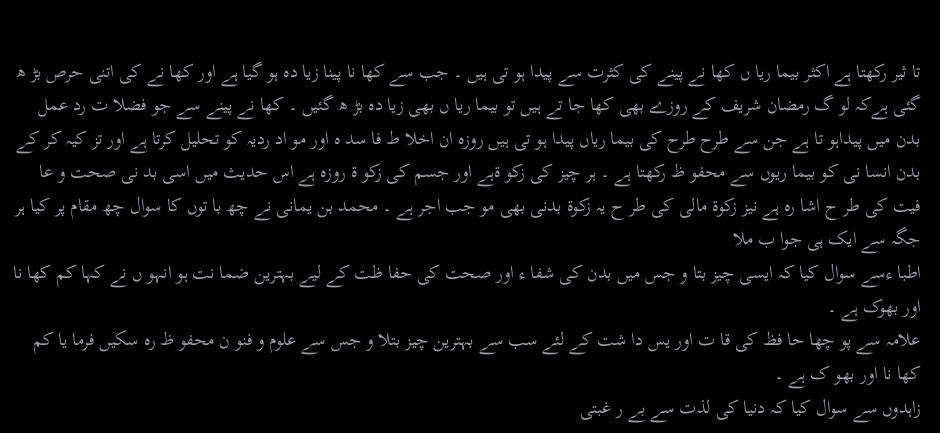تا ثیر رکھتا ہے اکثر بیما ریا ں کھا نے پینے کی کثرت سے پیدا ہو تی ہیں ۔ جب سے کھا نا پینا زیا دہ ہو گیا ہے اور کھا نے کی اتنی حرص بڑ ھ گئی ہےکہ لو گ رمضان شریف کے روزے بھی کھا جا تے ہیں تو بیما ریا ں بھی زیا دہ بڑ ھ گئیں ۔ کھا نے پینے سے جو فضلا ت رد عمل بدن میں پیداہو تا ہے جن سے طرح طرح کی بیما ریاں پیدا ہو تی ہیں روزہ ان اخلا ط فا سد ہ اور مو اد ردیہ کو تحلیل کرتا ہے اور تز کیہ کر کے بدن انسا نی کو بیما ریوں سے محفو ظ رکھتا ہے ۔ ہر چیز کی زکو ۃہے اور جسم کی زکو ۃ روزہ ہے اس حدیث میں اسی بد نی صحت و عا فیت کی طر ح اشا رہ ہے نیز زکوۃ مالی کی طر ح یہ زکوۃ بدنی بھی مو جب اجر ہے ۔ محمد بن یمانی نے چھ با توں کا سوال چھ مقام پر کیا ہر جگہ سے ایک ہی جوا ب ملا
اطبا ءسے سوال کیا کہ ایسی چیز بتا و جس میں بدن کی شفا ء اور صحت کی حفا ظت کے لیے بہترین ضما نت ہو انہو ں نے کہا کم کھا نا اور بھوک ہے ۔
علامہ سے پو چھا حا فظ کی قا ت اور یس دا شت کے لئے سب سے بہترین چیز بتلا و جس سے علوم و فنو ن محفو ظ رہ سکیں فرما یا کم کھا نا اور بھو ک ہے ۔
زاہدوں سے سوال کیا کہ دنیا کی لذت سے بے ر غبتی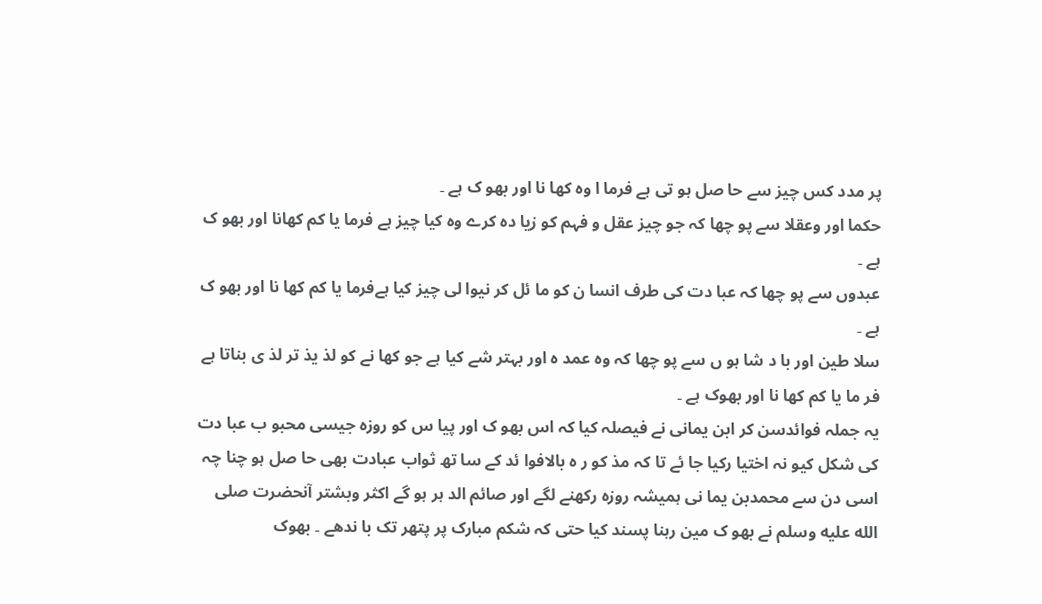پر مدد کس چیز سے حا صل ہو تی ہے فرما ا وہ کھا نا اور بھو ک ہے ۔
حکما اور وعقلا سے پو چھا کہ جو چیز عقل و فہم کو زیا دہ کرے وہ کیا چیز ہے فرما یا کم کھانا اور بھو ک ہے ۔
عبدوں سے پو چھا کہ عبا دت کی طرف انسا ن کو ما ئل کر نیوا لی چیز کیا ہےفرما یا کم کھا نا اور بھو ک ہے ۔
سلا طین اور با د شا ہو ں سے پو چھا کہ وہ عمد ہ اور بہتر شے کیا ہے جو کھا نے کو لذ یذ تر لذ ی بناتا ہے فر ما یا کم کھا نا اور بھوک ہے ۔
یہ جملہ فوائدسن کر ابن یمانی نے فیصلہ کیا کہ اس بھو ک اور پیا س کو روزہ جیسی محبو ب عبا دت کی شکل کیو نہ اختیا رکیا جا ئے تا کہ مذ کو ر ہ بالافوا ئد کے سا تھ ثواب عبادت بھی حا صل ہو چنا چہ اسی دن سے محمدبن یما نی ہمیشہ روزہ رکھنے لگے اور صائم الد ہر ہو گے اکثر وبشتر آنحضرت صلى الله عليه وسلم نے بھو ک مین رہنا پسند کیا حتی کہ شکم مبارک پر پتھر تک با ندھے ۔ بھوک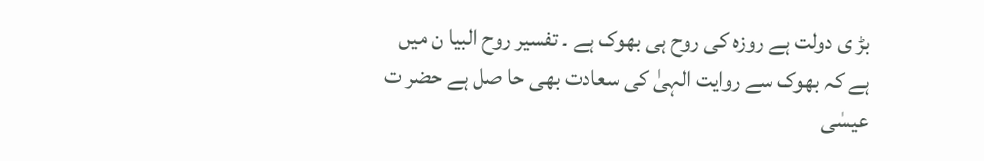بڑ ی دولت ہے روزہ کی روح ہی بھوک ہے ۔ تفسیر روح البیا ن میں ہے کہ بھوک سے روایت الہیٰ کی سعادت بھی حا صل ہے حضر ت عیسٰی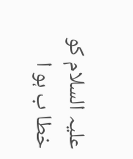علیہ السلام کو خطا ب ہو ا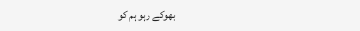بھوکے رہو ہم کو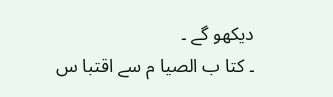دیکھو گے ۔
۔ کتا ب الصیا م سے اقتبا س